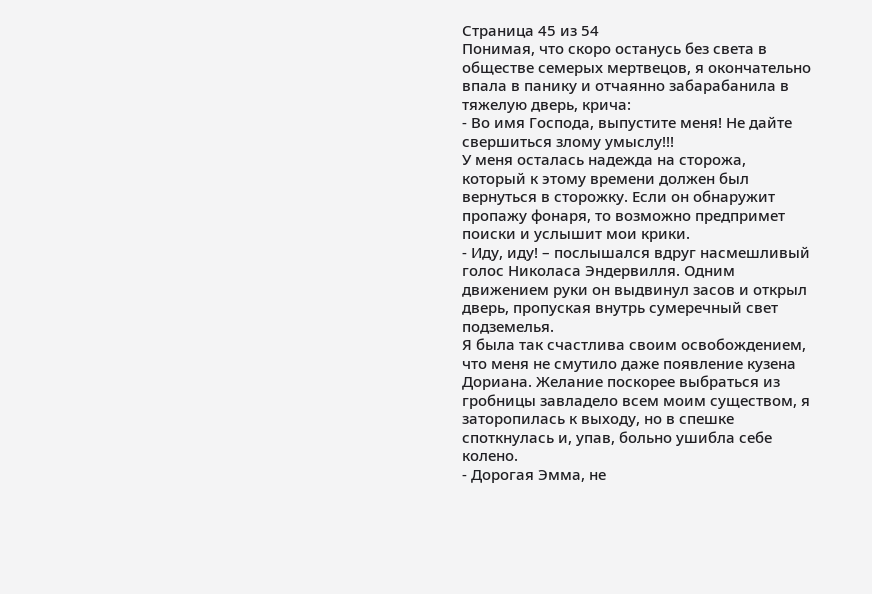Страница 45 из 54
Понимая, что скоро останусь без света в обществе семерых мертвецов, я окончательно впала в панику и отчаянно забарабанила в тяжелую дверь, крича:
- Во имя Господа, выпустите меня! Не дайте свершиться злому умыслу!!!
У меня осталась надежда на сторожа, который к этому времени должен был вернуться в сторожку. Если он обнаружит пропажу фонаря, то возможно предпримет поиски и услышит мои крики.
- Иду, иду! – послышался вдруг насмешливый голос Николаса Эндервилля. Одним движением руки он выдвинул засов и открыл дверь, пропуская внутрь сумеречный свет подземелья.
Я была так счастлива своим освобождением, что меня не смутило даже появление кузена Дориана. Желание поскорее выбраться из гробницы завладело всем моим существом, я заторопилась к выходу, но в спешке споткнулась и, упав, больно ушибла себе колено.
- Дорогая Эмма, не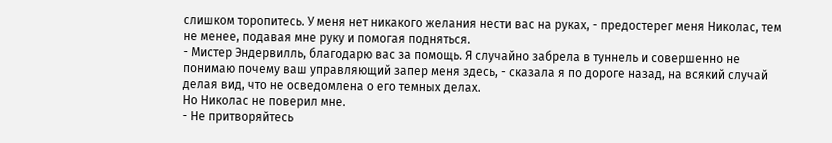слишком торопитесь. У меня нет никакого желания нести вас на руках, - предостерег меня Николас, тем не менее, подавая мне руку и помогая подняться.
- Мистер Эндервилль, благодарю вас за помощь. Я случайно забрела в туннель и совершенно не понимаю почему ваш управляющий запер меня здесь, - сказала я по дороге назад, на всякий случай делая вид, что не осведомлена о его темных делах.
Но Николас не поверил мне.
- Не притворяйтесь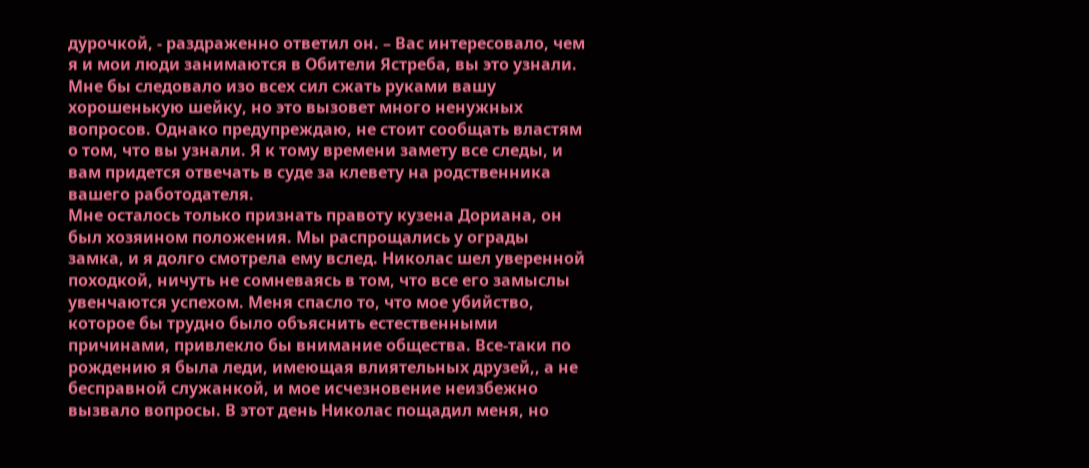дурочкой, - раздраженно ответил он. – Вас интересовало, чем я и мои люди занимаются в Обители Ястреба, вы это узнали. Мне бы следовало изо всех сил сжать руками вашу хорошенькую шейку, но это вызовет много ненужных вопросов. Однако предупреждаю, не стоит сообщать властям о том, что вы узнали. Я к тому времени замету все следы, и вам придется отвечать в суде за клевету на родственника вашего работодателя.
Мне осталось только признать правоту кузена Дориана, он был хозяином положения. Мы распрощались у ограды замка, и я долго смотрела ему вслед. Николас шел уверенной походкой, ничуть не сомневаясь в том, что все его замыслы увенчаются успехом. Меня спасло то, что мое убийство, которое бы трудно было объяснить естественными причинами, привлекло бы внимание общества. Все-таки по рождению я была леди, имеющая влиятельных друзей,, а не бесправной служанкой, и мое исчезновение неизбежно вызвало вопросы. В этот день Николас пощадил меня, но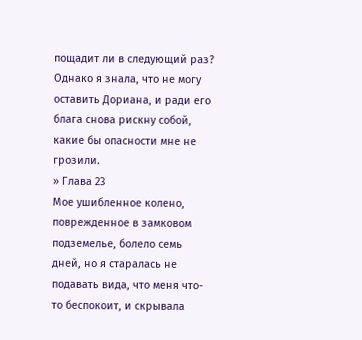пощадит ли в следующий раз? Однако я знала, что не могу оставить Дориана, и ради его блага снова рискну собой, какие бы опасности мне не грозили.
» Глава 23
Мое ушибленное колено, поврежденное в замковом подземелье, болело семь дней, но я старалась не подавать вида, что меня что-то беспокоит, и скрывала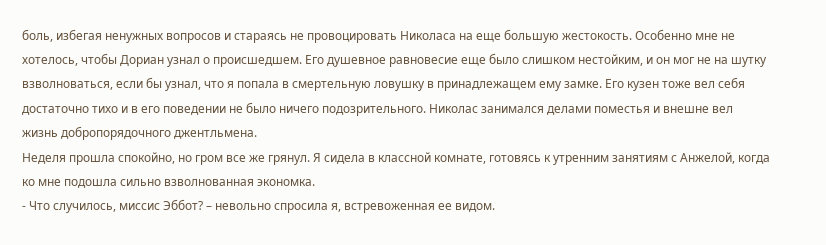боль, избегая ненужных вопросов и стараясь не провоцировать Николаса на еще большую жестокость. Особенно мне не хотелось, чтобы Дориан узнал о происшедшем. Его душевное равновесие еще было слишком нестойким, и он мог не на шутку взволноваться, если бы узнал, что я попала в смертельную ловушку в принадлежащем ему замке. Его кузен тоже вел себя достаточно тихо и в его поведении не было ничего подозрительного. Николас занимался делами поместья и внешне вел жизнь добропорядочного джентльмена.
Неделя прошла спокойно, но гром все же грянул. Я сидела в классной комнате, готовясь к утренним занятиям с Анжелой, когда ко мне подошла сильно взволнованная экономка.
- Что случилось, миссис Эббот? – невольно спросила я, встревоженная ее видом.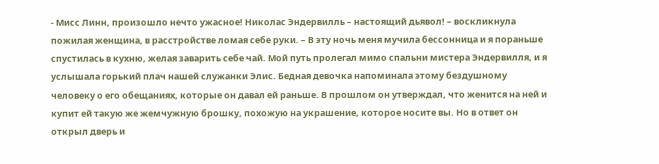- Мисс Линн, произошло нечто ужасное! Николас Эндервилль – настоящий дьявол! – воскликнула пожилая женщина, в расстройстве ломая себе руки. – В эту ночь меня мучила бессонница и я пораньше спустилась в кухню, желая заварить себе чай. Мой путь пролегал мимо спальни мистера Эндервилля, и я услышала горький плач нашей служанки Элис. Бедная девочка напоминала этому бездушному человеку о его обещаниях, которые он давал ей раньше. В прошлом он утверждал, что женится на ней и купит ей такую же жемчужную брошку, похожую на украшение, которое носите вы. Но в ответ он открыл дверь и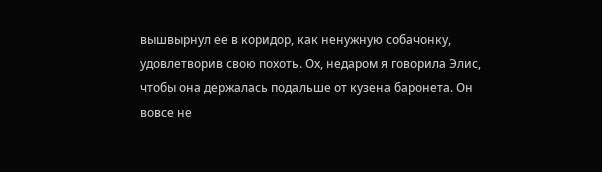вышвырнул ее в коридор, как ненужную собачонку, удовлетворив свою похоть. Ох, недаром я говорила Элис, чтобы она держалась подальше от кузена баронета. Он вовсе не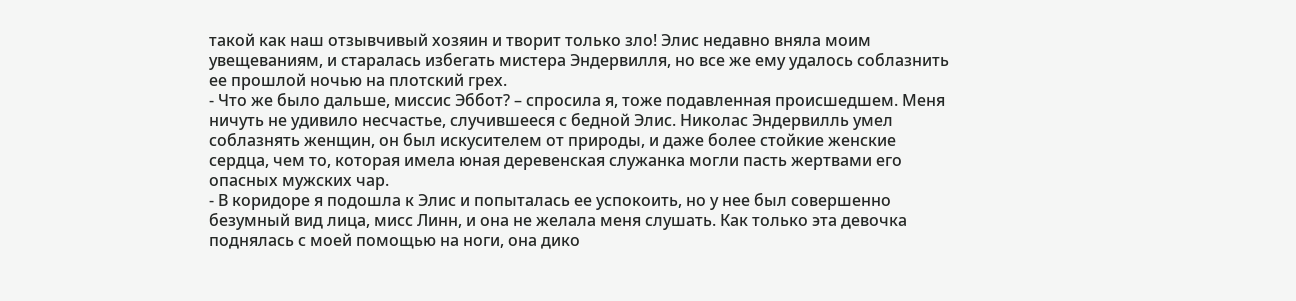такой как наш отзывчивый хозяин и творит только зло! Элис недавно вняла моим увещеваниям, и старалась избегать мистера Эндервилля, но все же ему удалось соблазнить ее прошлой ночью на плотский грех.
- Что же было дальше, миссис Эббот? – спросила я, тоже подавленная происшедшем. Меня ничуть не удивило несчастье, случившееся с бедной Элис. Николас Эндервилль умел соблазнять женщин, он был искусителем от природы, и даже более стойкие женские сердца, чем то, которая имела юная деревенская служанка могли пасть жертвами его опасных мужских чар.
- В коридоре я подошла к Элис и попыталась ее успокоить, но у нее был совершенно безумный вид лица, мисс Линн, и она не желала меня слушать. Как только эта девочка поднялась с моей помощью на ноги, она дико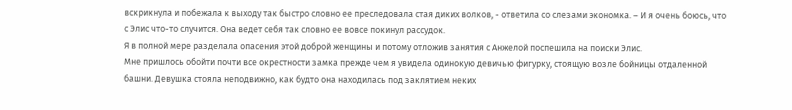вскрикнула и побежала к выходу так быстро словно ее преследовала стая диких волков, - ответила со слезами экономка. – И я очень боюсь, что с Элис что-то случится. Она ведет себя так словно ее вовсе покинул рассудок.
Я в полной мере разделала опасения этой доброй женщины и потому отложив занятия с Анжелой поспешила на поиски Элис.
Мне пришлось обойти почти все окрестности замка прежде чем я увидела одинокую девичью фигурку, стоящую возле бойницы отдаленной башни. Девушка стояла неподвижно, как будто она находилась под заклятием неких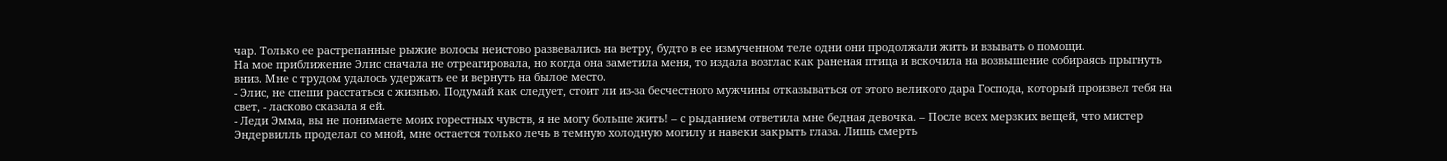чар. Только ее растрепанные рыжие волосы неистово развевались на ветру, будто в ее измученном теле одни они продолжали жить и взывать о помощи.
На мое приближение Элис сначала не отреагировала, но когда она заметила меня, то издала возглас как раненая птица и вскочила на возвышение собираясь прыгнуть вниз. Мне с трудом удалось удержать ее и вернуть на былое место.
- Элис, не спеши расстаться с жизнью. Подумай как следует, стоит ли из-за бесчестного мужчины отказываться от этого великого дара Господа, который произвел тебя на свет, - ласково сказала я ей.
- Леди Эмма, вы не понимаете моих горестных чувств, я не могу больше жить! – с рыданием ответила мне бедная девочка. – После всех мерзких вещей, что мистер Эндервилль проделал со мной, мне остается только лечь в темную холодную могилу и навеки закрыть глаза. Лишь смерть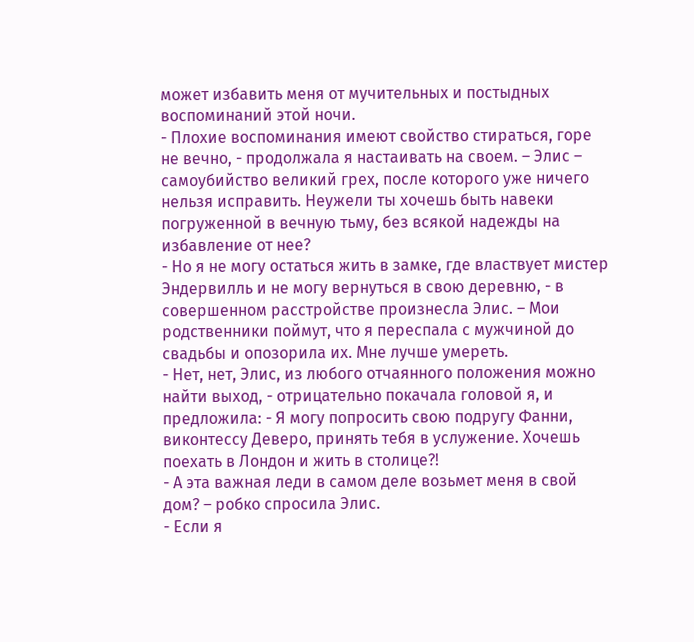может избавить меня от мучительных и постыдных воспоминаний этой ночи.
- Плохие воспоминания имеют свойство стираться, горе не вечно, - продолжала я настаивать на своем. – Элис – самоубийство великий грех, после которого уже ничего нельзя исправить. Неужели ты хочешь быть навеки погруженной в вечную тьму, без всякой надежды на избавление от нее?
- Но я не могу остаться жить в замке, где властвует мистер Эндервилль и не могу вернуться в свою деревню, - в совершенном расстройстве произнесла Элис. – Мои родственники поймут, что я переспала с мужчиной до свадьбы и опозорила их. Мне лучше умереть.
- Нет, нет, Элис, из любого отчаянного положения можно найти выход, - отрицательно покачала головой я, и предложила: - Я могу попросить свою подругу Фанни, виконтессу Деверо, принять тебя в услужение. Хочешь поехать в Лондон и жить в столице?!
- А эта важная леди в самом деле возьмет меня в свой дом? – робко спросила Элис.
- Если я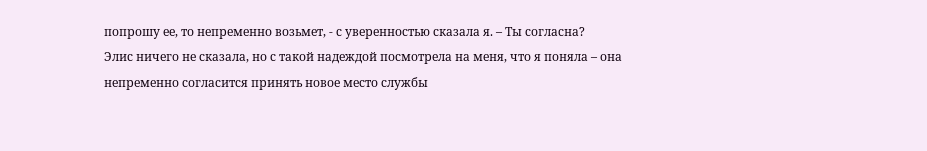попрошу ее, то непременно возьмет, - с уверенностью сказала я. – Ты согласна?
Элис ничего не сказала, но с такой надеждой посмотрела на меня, что я поняла – она непременно согласится принять новое место службы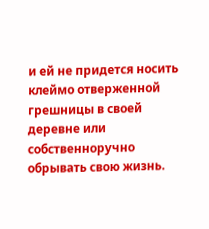и ей не придется носить клеймо отверженной грешницы в своей деревне или собственноручно обрывать свою жизнь.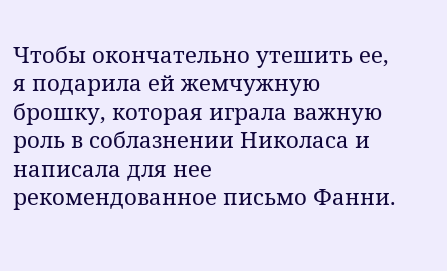Чтобы окончательно утешить ее, я подарила ей жемчужную брошку, которая играла важную роль в соблазнении Николаса и написала для нее рекомендованное письмо Фанни.